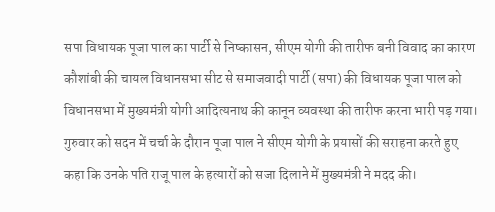सपा विधायक पूजा पाल का पार्टी से निष्कासन, सीएम योगी की तारीफ बनी विवाद का कारण
कौशांबी की चायल विधानसभा सीट से समाजवादी पार्टी (सपा) की विधायक पूजा पाल को विधानसभा में मुख्यमंत्री योगी आदित्यनाथ की कानून व्यवस्था की तारीफ करना भारी पड़ गया। गुरुवार को सदन में चर्चा के दौरान पूजा पाल ने सीएम योगी के प्रयासों की सराहना करते हुए कहा कि उनके पति राजू पाल के हत्यारों को सजा दिलाने में मुख्यमंत्री ने मदद की।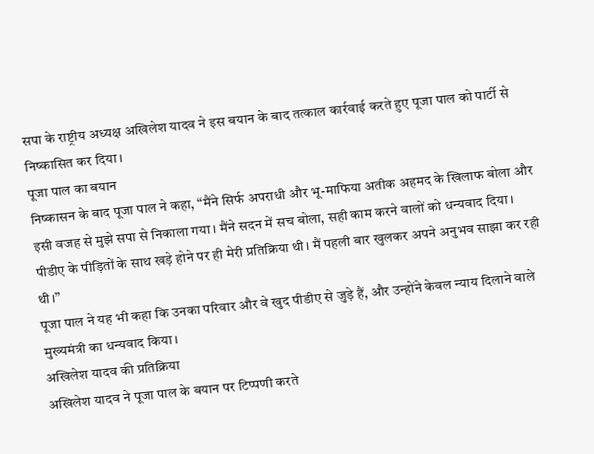सपा के राष्ट्रीय अध्यक्ष अखिलेश यादव ने इस बयान के बाद तत्काल कार्रवाई करते हुए पूजा पाल को पार्टी से निष्कासित कर दिया।
पूजा पाल का बयान
निष्कासन के बाद पूजा पाल ने कहा, “मैंने सिर्फ अपराधी और भू-माफिया अतीक अहमद के खिलाफ बोला और इसी वजह से मुझे सपा से निकाला गया। मैंने सदन में सच बोला, सही काम करने वालों को धन्यवाद दिया। पीडीए के पीड़ितों के साथ खड़े होने पर ही मेरी प्रतिक्रिया थी। मैं पहली बार खुलकर अपने अनुभव साझा कर रही थी।”
पूजा पाल ने यह भी कहा कि उनका परिवार और वे खुद पीडीए से जुड़े हैं, और उन्होंने केवल न्याय दिलाने वाले मुख्यमंत्री का धन्यवाद किया।
अखिलेश यादव की प्रतिक्रिया
अखिलेश यादव ने पूजा पाल के बयान पर टिप्पणी करते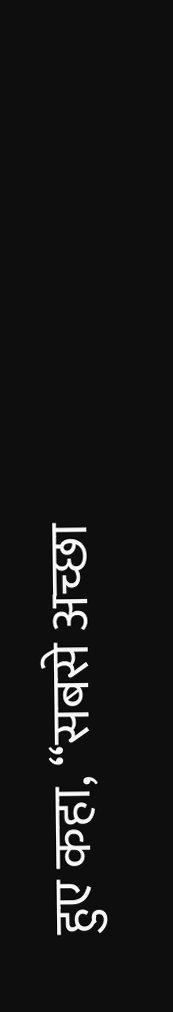हुए कहा, “सबसे अच्छा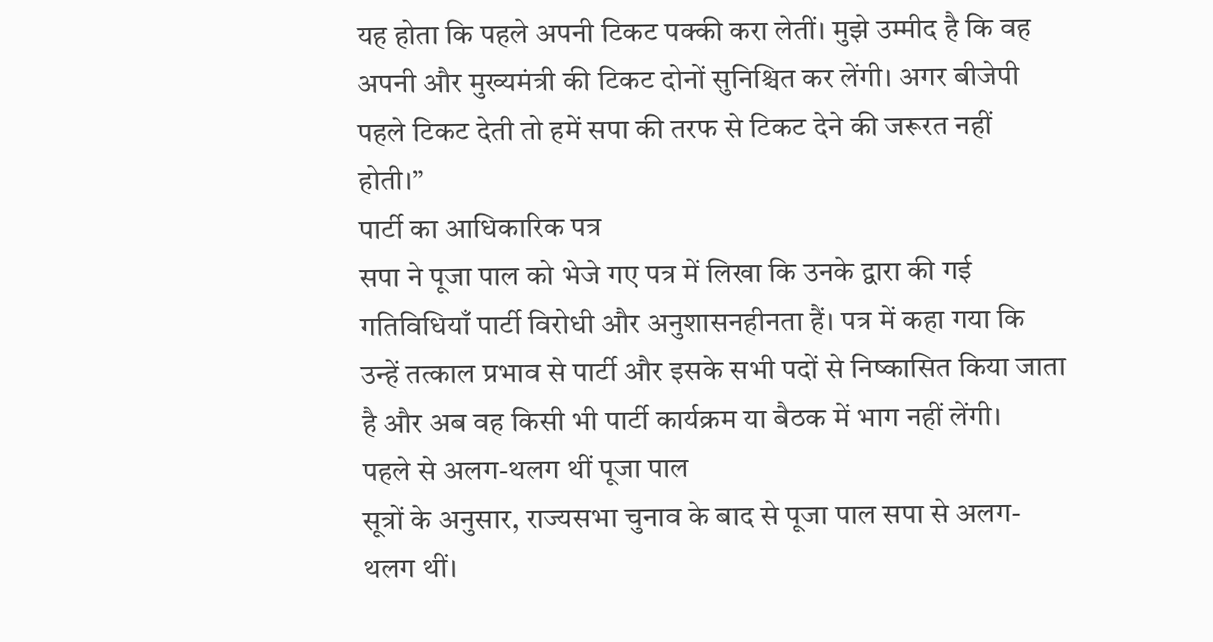यह होता कि पहले अपनी टिकट पक्की करा लेतीं। मुझे उम्मीद है कि वह अपनी और मुख्यमंत्री की टिकट दोनों सुनिश्चित कर लेंगी। अगर बीजेपी पहले टिकट देती तो हमें सपा की तरफ से टिकट देने की जरूरत नहीं होती।”
पार्टी का आधिकारिक पत्र
सपा ने पूजा पाल को भेजे गए पत्र में लिखा कि उनके द्वारा की गई गतिविधियाँ पार्टी विरोधी और अनुशासनहीनता हैं। पत्र में कहा गया कि उन्हें तत्काल प्रभाव से पार्टी और इसके सभी पदों से निष्कासित किया जाता है और अब वह किसी भी पार्टी कार्यक्रम या बैठक में भाग नहीं लेंगी।
पहले से अलग-थलग थीं पूजा पाल
सूत्रों के अनुसार, राज्यसभा चुनाव के बाद से पूजा पाल सपा से अलग-थलग थीं।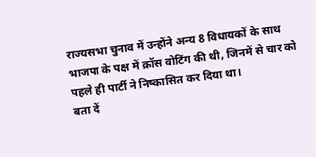राज्यसभा चुनाव में उन्होंने अन्य 8 विधायकों के साथ भाजपा के पक्ष में क्रॉस वोटिंग की थी, जिनमें से चार को पहले ही पार्टी ने निष्कासित कर दिया था।
बता दें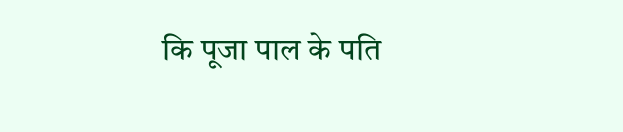कि पूजा पाल के पति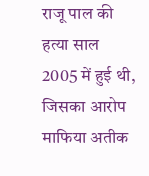राजू पाल की हत्या साल 2005 में हुई थी, जिसका आरोप माफिया अतीक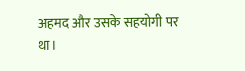अहमद और उसके सहयोगी पर था।